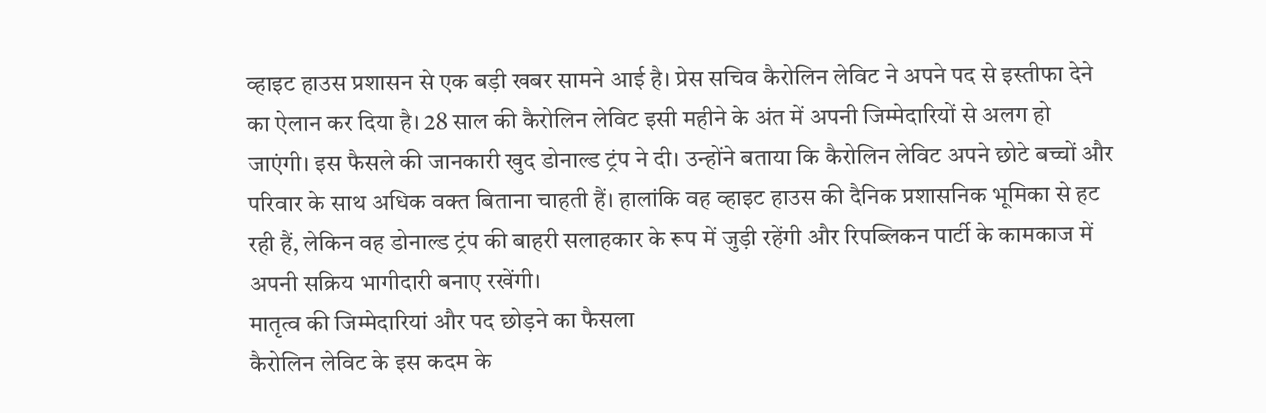व्हाइट हाउस प्रशासन से एक बड़ी खबर सामने आई है। प्रेस सचिव कैरोलिन लेविट ने अपने पद से इस्तीफा देने का ऐलान कर दिया है। 28 साल की कैरोलिन लेविट इसी महीने के अंत में अपनी जिम्मेदारियों से अलग हो जाएंगी। इस फैसले की जानकारी खुद डोनाल्ड ट्रंप ने दी। उन्होंने बताया कि कैरोलिन लेविट अपने छोटे बच्चों और परिवार के साथ अधिक वक्त बिताना चाहती हैं। हालांकि वह व्हाइट हाउस की दैनिक प्रशासनिक भूमिका से हट रही हैं, लेकिन वह डोनाल्ड ट्रंप की बाहरी सलाहकार के रूप में जुड़ी रहेंगी और रिपब्लिकन पार्टी के कामकाज में अपनी सक्रिय भागीदारी बनाए रखेंगी।
मातृत्व की जिम्मेदारियां और पद छोड़ने का फैसला
कैरोलिन लेविट के इस कदम के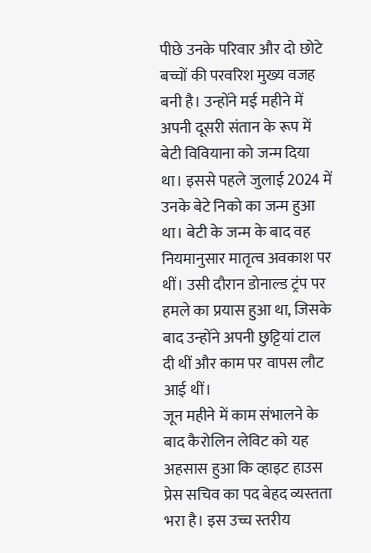पीछे उनके परिवार और दो छोटे बच्चों की परवरिश मुख्य वजह बनी है। उन्होंने मई महीने में अपनी दूसरी संतान के रूप में बेटी विवियाना को जन्म दिया था। इससे पहले जुलाई 2024 में उनके बेटे निको का जन्म हुआ था। बेटी के जन्म के बाद वह नियमानुसार मातृत्व अवकाश पर थीं। उसी दौरान डोनाल्ड ट्रंप पर हमले का प्रयास हुआ था, जिसके बाद उन्होंने अपनी छुट्टियां टाल दी थीं और काम पर वापस लौट आई थीं।
जून महीने में काम संभालने के बाद कैरोलिन लेविट को यह अहसास हुआ कि व्हाइट हाउस प्रेस सचिव का पद बेहद व्यस्तता भरा है। इस उच्च स्तरीय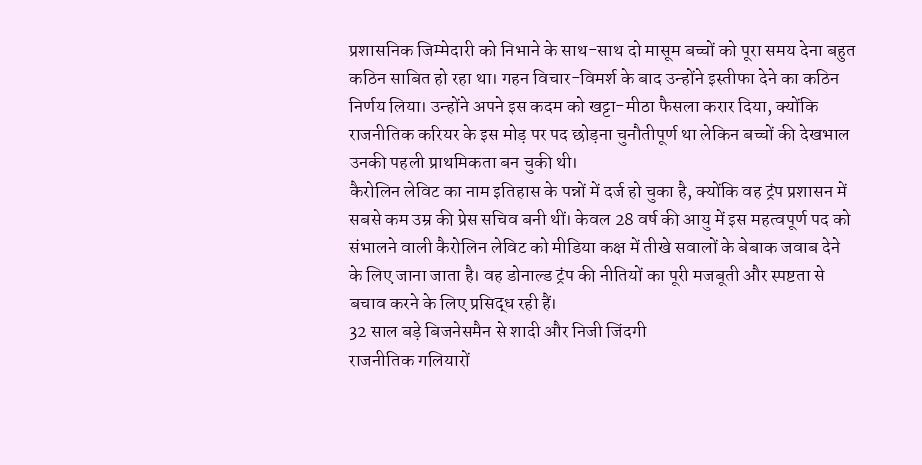प्रशासनिक जिम्मेदारी को निभाने के साथ-साथ दो मासूम बच्चों को पूरा समय देना बहुत कठिन साबित हो रहा था। गहन विचार-विमर्श के बाद उन्होंने इस्तीफा देने का कठिन निर्णय लिया। उन्होंने अपने इस कदम को खट्टा-मीठा फैसला करार दिया, क्योंकि राजनीतिक करियर के इस मोड़ पर पद छोड़ना चुनौतीपूर्ण था लेकिन बच्चों की देखभाल उनकी पहली प्राथमिकता बन चुकी थी।
कैरोलिन लेविट का नाम इतिहास के पन्नों में दर्ज हो चुका है, क्योंकि वह ट्रंप प्रशासन में सबसे कम उम्र की प्रेस सचिव बनी थीं। केवल 28 वर्ष की आयु में इस महत्वपूर्ण पद को संभालने वाली कैरोलिन लेविट को मीडिया कक्ष में तीखे सवालों के बेबाक जवाब देने के लिए जाना जाता है। वह डोनाल्ड ट्रंप की नीतियों का पूरी मजबूती और स्पष्टता से बचाव करने के लिए प्रसिद्ध रही हैं।
32 साल बड़े बिजनेसमैन से शादी और निजी जिंदगी
राजनीतिक गलियारों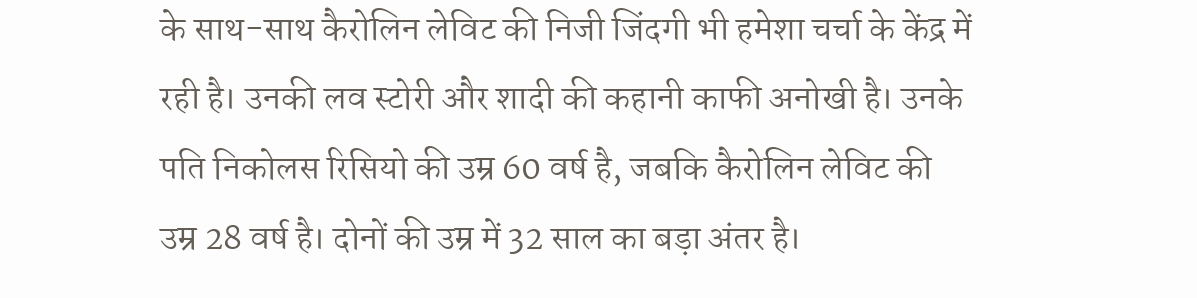के साथ-साथ कैरोलिन लेविट की निजी जिंदगी भी हमेशा चर्चा के केंद्र में रही है। उनकी लव स्टोरी और शादी की कहानी काफी अनोखी है। उनके पति निकोलस रिसियो की उम्र 60 वर्ष है, जबकि कैरोलिन लेविट की उम्र 28 वर्ष है। दोनों की उम्र में 32 साल का बड़ा अंतर है।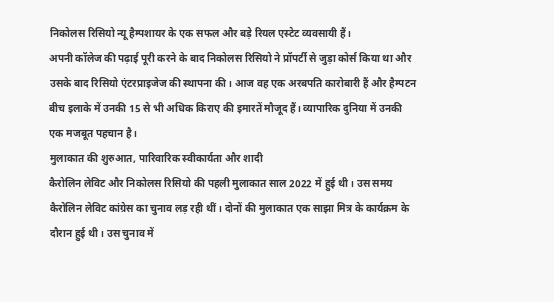निकोलस रिसियो न्यू हैम्पशायर के एक सफल और बड़े रियल एस्टेट व्यवसायी हैं।
अपनी कॉलेज की पढ़ाई पूरी करने के बाद निकोलस रिसियो ने प्रॉपर्टी से जुड़ा कोर्स किया था और उसके बाद रिसियो एंटरप्राइजेज की स्थापना की। आज वह एक अरबपति कारोबारी हैं और हैम्पटन बीच इलाके में उनकी 15 से भी अधिक किराए की इमारतें मौजूद हैं। व्यापारिक दुनिया में उनकी एक मजबूत पहचान है।
मुलाकात की शुरुआत, पारिवारिक स्वीकार्यता और शादी
कैरोलिन लेविट और निकोलस रिसियो की पहली मुलाकात साल 2022 में हुई थी। उस समय कैरोलिन लेविट कांग्रेस का चुनाव लड़ रही थीं। दोनों की मुलाकात एक साझा मित्र के कार्यक्रम के दौरान हुई थी। उस चुनाव में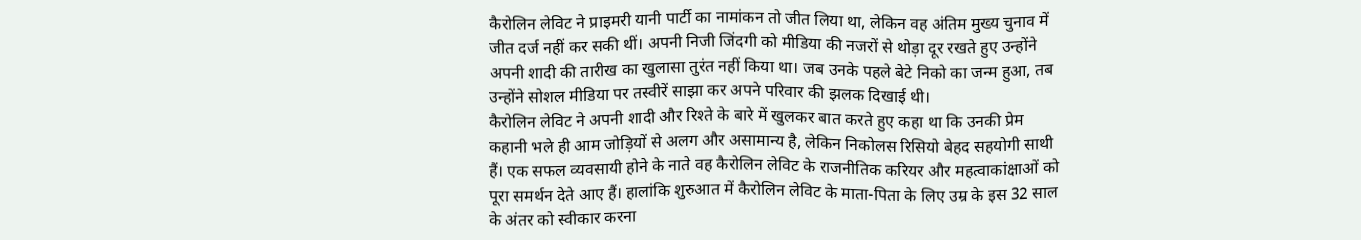कैरोलिन लेविट ने प्राइमरी यानी पार्टी का नामांकन तो जीत लिया था, लेकिन वह अंतिम मुख्य चुनाव में जीत दर्ज नहीं कर सकी थीं। अपनी निजी जिंदगी को मीडिया की नजरों से थोड़ा दूर रखते हुए उन्होंने अपनी शादी की तारीख का खुलासा तुरंत नहीं किया था। जब उनके पहले बेटे निको का जन्म हुआ, तब उन्होंने सोशल मीडिया पर तस्वीरें साझा कर अपने परिवार की झलक दिखाई थी।
कैरोलिन लेविट ने अपनी शादी और रिश्ते के बारे में खुलकर बात करते हुए कहा था कि उनकी प्रेम कहानी भले ही आम जोड़ियों से अलग और असामान्य है, लेकिन निकोलस रिसियो बेहद सहयोगी साथी हैं। एक सफल व्यवसायी होने के नाते वह कैरोलिन लेविट के राजनीतिक करियर और महत्वाकांक्षाओं को पूरा समर्थन देते आए हैं। हालांकि शुरुआत में कैरोलिन लेविट के माता-पिता के लिए उम्र के इस 32 साल के अंतर को स्वीकार करना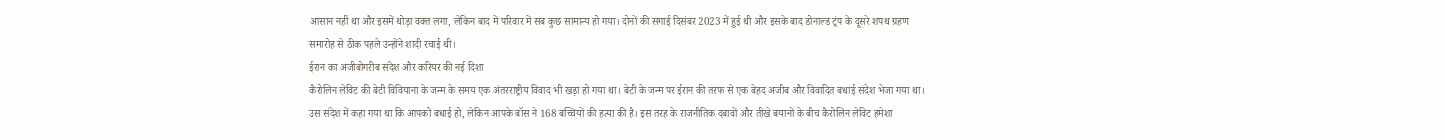आसान नहीं था और इसमें थोड़ा वक्त लगा, लेकिन बाद में परिवार में सब कुछ सामान्य हो गया। दोनों की सगाई दिसंबर 2023 में हुई थी और इसके बाद डोनाल्ड ट्रंप के दूसरे शपथ ग्रहण समारोह से ठीक पहले उन्होंने शादी रचाई थी।
ईरान का अजीबोगरीब संदेश और करियर की नई दिशा
कैरोलिन लेविट की बेटी विवियाना के जन्म के समय एक अंतरराष्ट्रीय विवाद भी खड़ा हो गया था। बेटी के जन्म पर ईरान की तरफ से एक बेहद अजीब और विवादित बधाई संदेश भेजा गया था। उस संदेश में कहा गया था कि आपको बधाई हो, लेकिन आपके बॉस ने 168 बच्चियों की हत्या की है। इस तरह के राजनीतिक दबावों और तीखे बयानों के बीच कैरोलिन लेविट हमेशा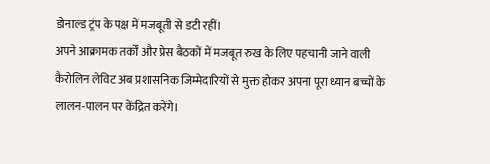डोनाल्ड ट्रंप के पक्ष में मजबूती से डटी रहीं।
अपने आक्रामक तर्कों और प्रेस बैठकों में मजबूत रुख के लिए पहचानी जाने वाली कैरोलिन लेविट अब प्रशासनिक जिम्मेदारियों से मुक्त होकर अपना पूरा ध्यान बच्चों के लालन-पालन पर केंद्रित करेंगे।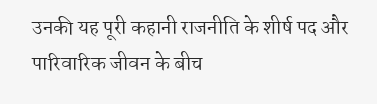उनकी यह पूरी कहानी राजनीति के शीर्ष पद और पारिवारिक जीवन के बीच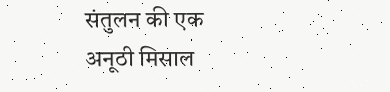संतुलन की एक अनूठी मिसाल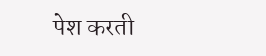पेश करती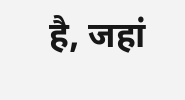है, जहां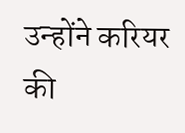उन्होंने करियर की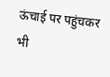ऊंचाई पर पहुंचकर भी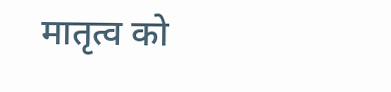मातृत्व को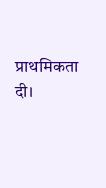प्राथमिकता दी।